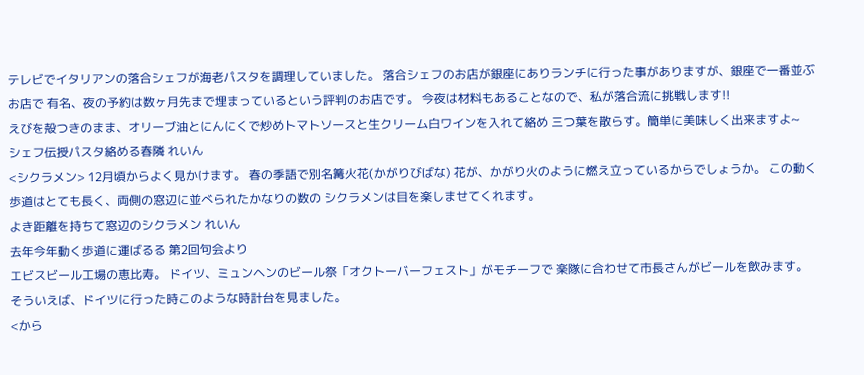テレビでイタリアンの落合シェフが海老パスタを調理していました。 落合シェフのお店が銀座にありランチに行った事がありますが、銀座で一番並ぶお店で 有名、夜の予約は数ヶ月先まで埋まっているという評判のお店です。 今夜は材料もあることなので、私が落合流に挑戦します!!
えびを殻つきのまま、オリーブ油とにんにくで炒めトマトソースと生クリーム白ワインを入れて絡め 三つ葉を散らす。簡単に美味しく出来ますよ~
シェフ伝授パスタ絡める春隣 れいん
<シクラメン> 12月頃からよく見かけます。 春の季語で別名篝火花(かがりびばな) 花が、かがり火のように燃え立っているからでしょうか。 この動く歩道はとても長く、両側の窓辺に並べられたかなりの数の シクラメンは目を楽しませてくれます。
よき距離を持ちて窓辺のシクラメン れいん
去年今年動く歩道に運ばるる 第2回句会より
エビスビール工場の恵比寿。 ドイツ、ミュンヘンのビール祭「オクトーバーフェスト」がモチーフで 楽隊に合わせて市長さんがビールを飲みます。 そういえば、ドイツに行った時このような時計台を見ました。
<から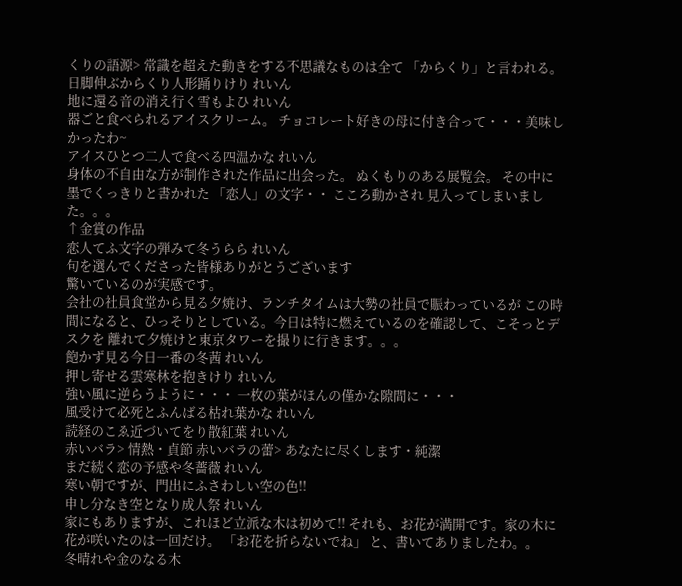くりの語源> 常識を超えた動きをする不思議なものは全て 「からくり」と言われる。
日脚伸ぶからくり人形踊りけり れいん
地に還る音の消え行く雪もよひ れいん
器ごと食べられるアイスクリーム。 チョコレート好きの母に付き合って・・・美味しかったわ~
アイスひとつ二人で食べる四温かな れいん
身体の不自由な方が制作された作品に出会った。 ぬくもりのある展覧会。 その中に墨でくっきりと書かれた 「恋人」の文字・・ こころ動かされ 見入ってしまいました。。。
↑金賞の作品
恋人てふ文字の弾みて冬うらら れいん
句を選んでくださった皆様ありがとうございます
驚いているのが実感です。
会社の社員食堂から見る夕焼け、ランチタイムは大勢の社員で賑わっているが この時間になると、ひっそりとしている。今日は特に燃えているのを確認して、こそっとデスクを 離れて夕焼けと東京タワーを撮りに行きます。。。
飽かず見る今日一番の冬茜 れいん
押し寄せる雲寒林を抱きけり れいん
強い風に逆らうように・・・ 一枚の葉がほんの僅かな隙間に・・・
風受けて必死とふんばる枯れ葉かな れいん
読経のこゑ近づいてをり散紅葉 れいん
赤いバラ> 情熱・貞節 赤いバラの蕾> あなたに尽くします・純潔
まだ続く恋の予感や冬薔薇 れいん
寒い朝ですが、門出にふさわしい空の色!!
申し分なき空となり成人祭 れいん
家にもありますが、これほど立派な木は初めて!! それも、お花が満開です。家の木に花が咲いたのは一回だけ。 「お花を折らないでね」 と、書いてありましたわ。。
冬晴れや金のなる木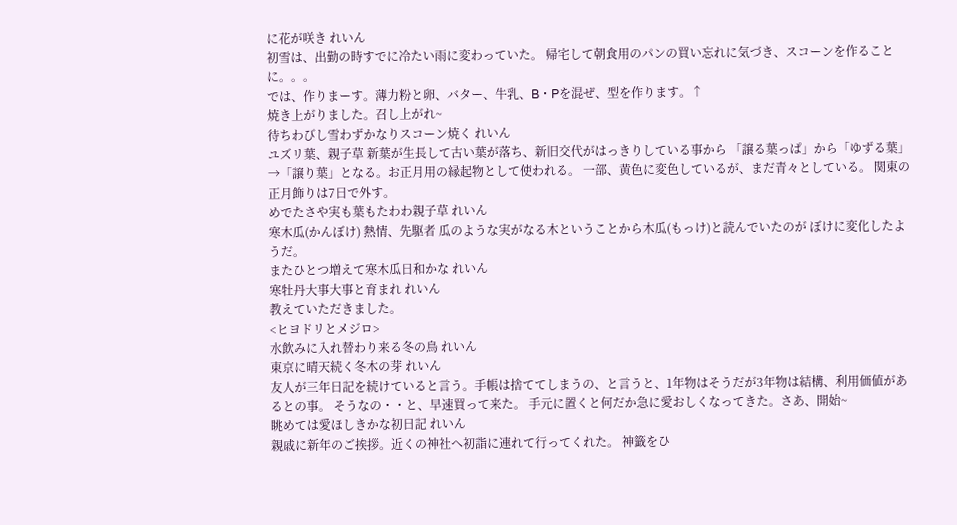に花が咲き れいん
初雪は、出勤の時すでに冷たい雨に変わっていた。 帰宅して朝食用のパンの買い忘れに気づき、スコーンを作ることに。。。
では、作りまーす。薄力粉と卵、バター、牛乳、B・Pを混ぜ、型を作ります。↑
焼き上がりました。召し上がれ~
待ちわびし雪わずかなりスコーン焼く れいん
ユズリ葉、親子草 新葉が生長して古い葉が落ち、新旧交代がはっきりしている事から 「譲る葉っぱ」から「ゆずる葉」→「譲り葉」となる。お正月用の縁起物として使われる。 一部、黄色に変色しているが、まだ青々としている。 関東の正月飾りは7日で外す。
めでたさや実も葉もたわわ親子草 れいん
寒木瓜(かんぼけ) 熱情、先駆者 瓜のような実がなる木ということから木瓜(もっけ)と読んでいたのが ぼけに変化したようだ。
またひとつ増えて寒木瓜日和かな れいん
寒牡丹大事大事と育まれ れいん
教えていただきました。
<ヒヨドリとメジロ>
水飲みに入れ替わり来る冬の鳥 れいん
東京に晴天続く冬木の芽 れいん
友人が三年日記を続けていると言う。手帳は捨ててしまうの、と言うと、1年物はそうだが3年物は結構、利用価値があるとの事。 そうなの・・と、早速買って来た。 手元に置くと何だか急に愛おしくなってきた。さあ、開始~
眺めては愛ほしきかな初日記 れいん
親戚に新年のご挨拶。近くの神社へ初詣に連れて行ってくれた。 神籤をひ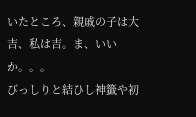いたところ、親戚の子は大吉、私は吉。ま、いいか。。。
びっしりと結ひし神籤や初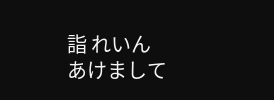詣 れいん
あけまして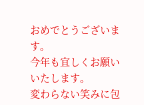おめでとうございます。
今年も宜しくお願いいたします。
変わらない笑みに包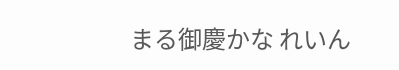まる御慶かな れいん